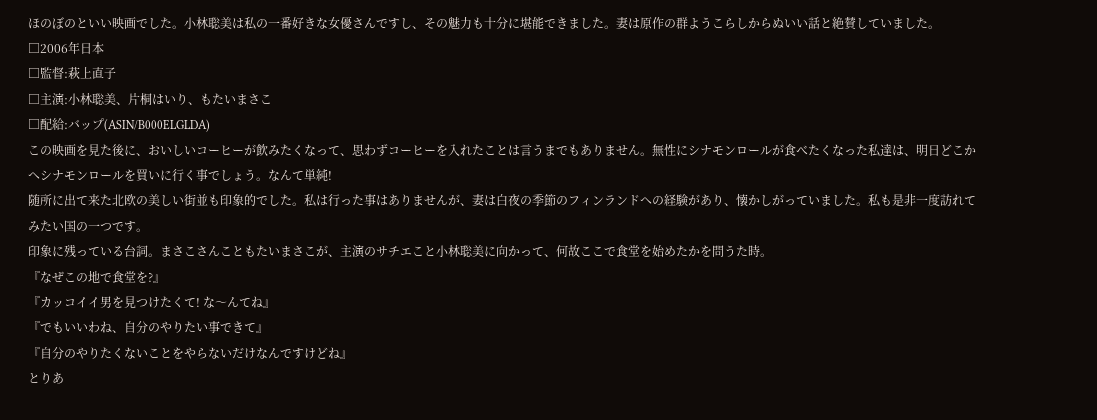ほのぼのといい映画でした。小林聡美は私の一番好きな女優さんですし、その魅力も十分に堪能できました。妻は原作の群ようこらしからぬいい話と絶賛していました。
□2006年日本
□監督:萩上直子
□主演:小林聡美、片桐はいり、もたいまさこ
□配給:バップ(ASIN/B000ELGLDA)
この映画を見た後に、おいしいコーヒーが飲みたくなって、思わずコーヒーを入れたことは言うまでもありません。無性にシナモンロールが食べたくなった私達は、明日どこかへシナモンロールを買いに行く事でしょう。なんて単純!
随所に出て来た北欧の美しい街並も印象的でした。私は行った事はありませんが、妻は白夜の季節のフィンランドへの経験があり、懐かしがっていました。私も是非一度訪れてみたい国の一つです。
印象に残っている台詞。まさこさんこともたいまさこが、主演のサチエこと小林聡美に向かって、何故ここで食堂を始めたかを問うた時。
『なぜこの地で食堂を?』
『カッコイイ男を見つけたくて! な〜んてね』
『でもいいわね、自分のやりたい事できて』
『自分のやりたくないことをやらないだけなんですけどね』
とりあ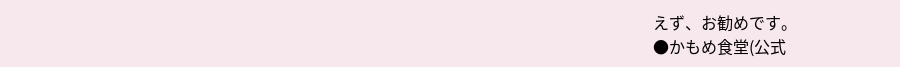えず、お勧めです。
●かもめ食堂(公式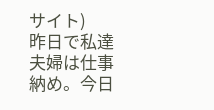サイト)
昨日で私達夫婦は仕事納め。今日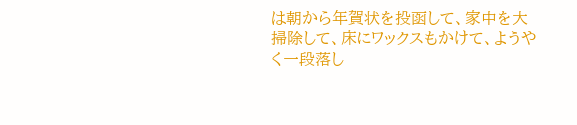は朝から年賀状を投函して、家中を大掃除して、床にワックスもかけて、ようやく一段落し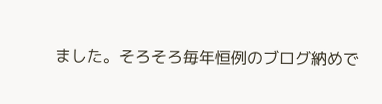ました。そろそろ毎年恒例のブログ納めで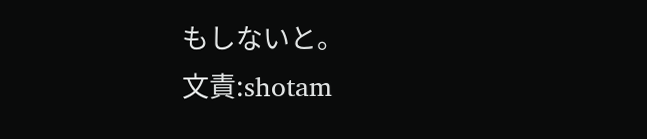もしないと。
文責:shotam